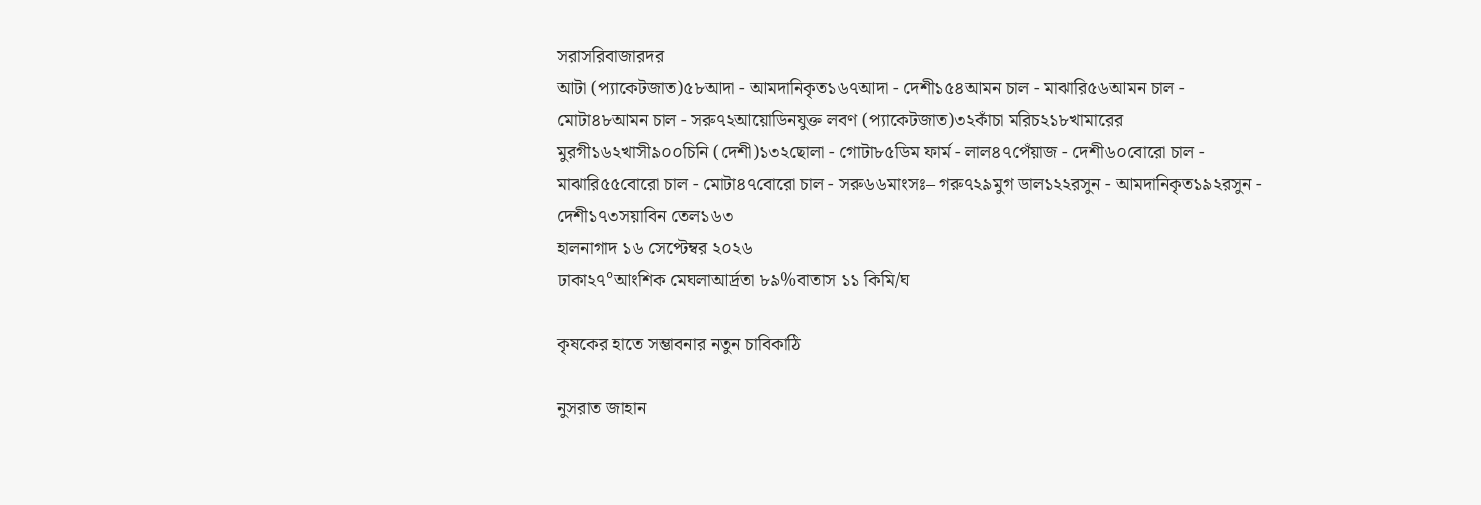সরাসরিবাজারদর
আটা (প্যাকেটজাত)৫৮আদা - আমদানিকৃত১৬৭আদা - দেশী১৫৪আমন চাল - মাঝারি৫৬আমন চাল - মোটা৪৮আমন চাল - সরু৭২আয়োডিনযুক্ত লবণ (প্যাকেটজাত)৩২কাঁচা মরিচ২১৮খামারের মুরগী১৬২খাসী৯০০চিনি (দেশী)১৩২ছোলা - গোটা৮৫ডিম ফার্ম - লাল৪৭পেঁয়াজ - দেশী৬০বোরো চাল - মাঝারি৫৫বোরো চাল - মোটা৪৭বোরো চাল - সরু৬৬মাংসঃ– গরু৭২৯মুগ ডাল১২২রসুন - আমদানিকৃত১৯২রসুন - দেশী১৭৩সয়াবিন তেল১৬৩
হালনাগাদ ১৬ সেপ্টেম্বর ২০২৬
ঢাকা২৭°আংশিক মেঘলাআর্দ্রতা ৮৯%বাতাস ১১ কিমি/ঘ

কৃষকের হাতে সম্ভাবনার নতুন চাবিকাঠি

নুসরাত জাহান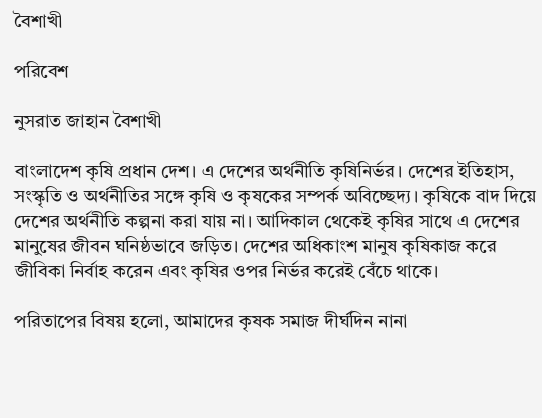বৈশাখী

পরিবেশ

নুসরাত জাহান বৈশাখী

বাংলাদেশ কৃষি প্রধান দেশ। এ দেশের অর্থনীতি কৃষিনির্ভর। দেশের ইতিহাস, সংস্কৃতি ও অর্থনীতির সঙ্গে কৃষি ও কৃষকের সম্পর্ক অবিচ্ছেদ্য। কৃষিকে বাদ দিয়ে দেশের অর্থনীতি কল্পনা করা যায় না। আদিকাল থেকেই কৃষির সাথে এ দেশের মানুষের জীবন ঘনিষ্ঠভাবে জড়িত। দেশের অধিকাংশ মানুষ কৃষিকাজ করে জীবিকা নির্বাহ করেন এবং কৃষির ওপর নির্ভর করেই বেঁচে থাকে।

পরিতাপের বিষয় হলো, আমাদের কৃষক সমাজ দীর্ঘদিন নানা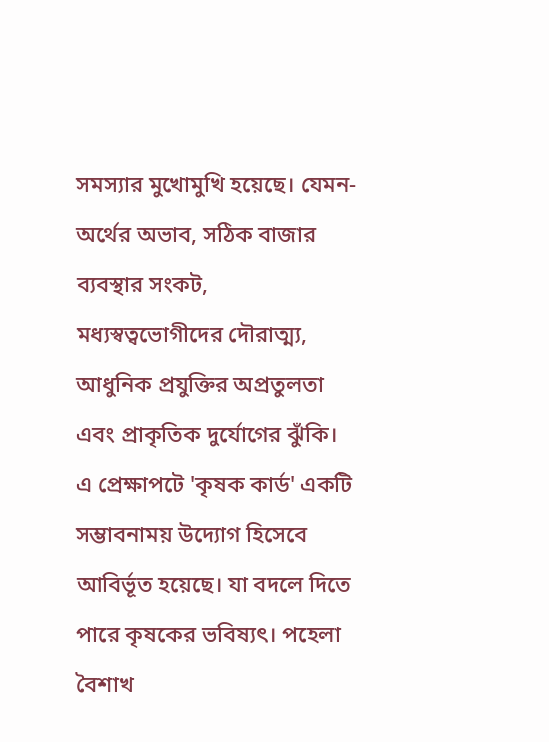সমস্যার মুখোমুখি হয়েছে। যেমন- অর্থের অভাব, সঠিক বাজার ব্যবস্থার সংকট, মধ্যস্বত্বভোগীদের দৌরাত্ম্য, আধুনিক প্রযুক্তির অপ্রতুলতা এবং প্রাকৃতিক দুর্যোগের ঝুঁকি। এ প্রেক্ষাপটে 'কৃষক কার্ড' একটি সম্ভাবনাময় উদ্যোগ হিসেবে আবির্ভূত হয়েছে। যা বদলে দিতে পারে কৃষকের ভবিষ্যৎ। পহেলা বৈশাখ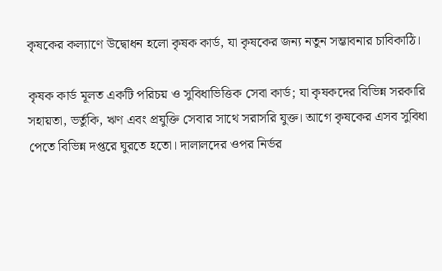কৃষকের কল্যাণে উদ্বোধন হলো কৃষক কার্ড, যা কৃষকের জন্য নতুন সম্ভাবনার চাবিকাঠি।

কৃষক কার্ড মূলত একটি পরিচয় ও সুবিধাভিত্তিক সেবা কার্ড; যা কৃষকদের বিভিন্ন সরকারি সহায়তা, ভর্তুকি, ঋণ এবং প্রযুক্তি সেবার সাথে সরাসরি যুক্ত। আগে কৃষকের এসব সুবিধা পেতে বিভিন্ন দপ্তরে ঘুরতে হতো। দালালদের ওপর নির্ভর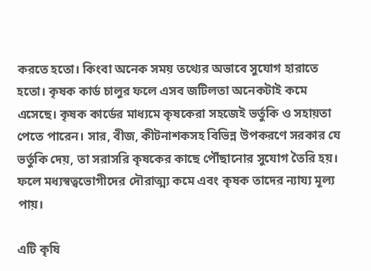করতে হতো। কিংবা অনেক সময় তথ্যের অভাবে সুযোগ হারাতে হতো। কৃষক কার্ড চালুর ফলে এসব জটিলতা অনেকটাই কমে এসেছে। কৃষক কার্ডের মাধ্যমে কৃষকেরা সহজেই ভর্তুকি ও সহায়তা পেতে পারেন। সার, বীজ, কীটনাশকসহ বিভিন্ন উপকরণে সরকার যে ভর্তুকি দেয়, তা সরাসরি কৃষকের কাছে পৌঁছানোর সুযোগ তৈরি হয়। ফলে মধ্যস্বত্বভোগীদের দৌরাত্ম্য কমে এবং কৃষক তাদের ন্যায্য মূল্য পায়।

এটি কৃষি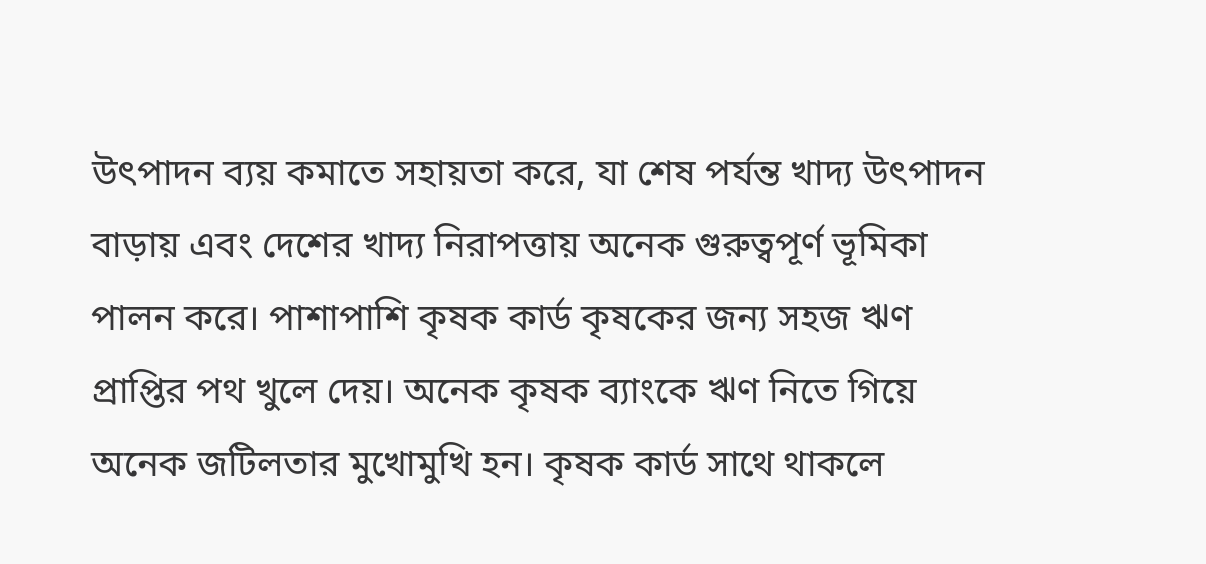উৎপাদন ব্যয় কমাতে সহায়তা করে, যা শেষ পর্যন্ত খাদ্য উৎপাদন বাড়ায় এবং দেশের খাদ্য নিরাপত্তায় অনেক গুরুত্বপূর্ণ ভূমিকা পালন করে। পাশাপাশি কৃষক কার্ড কৃষকের জন্য সহজ ঋণ প্রাপ্তির পথ খুলে দেয়। অনেক কৃষক ব্যাংকে ঋণ নিতে গিয়ে অনেক জটিলতার মুখোমুখি হন। কৃষক কার্ড সাথে থাকলে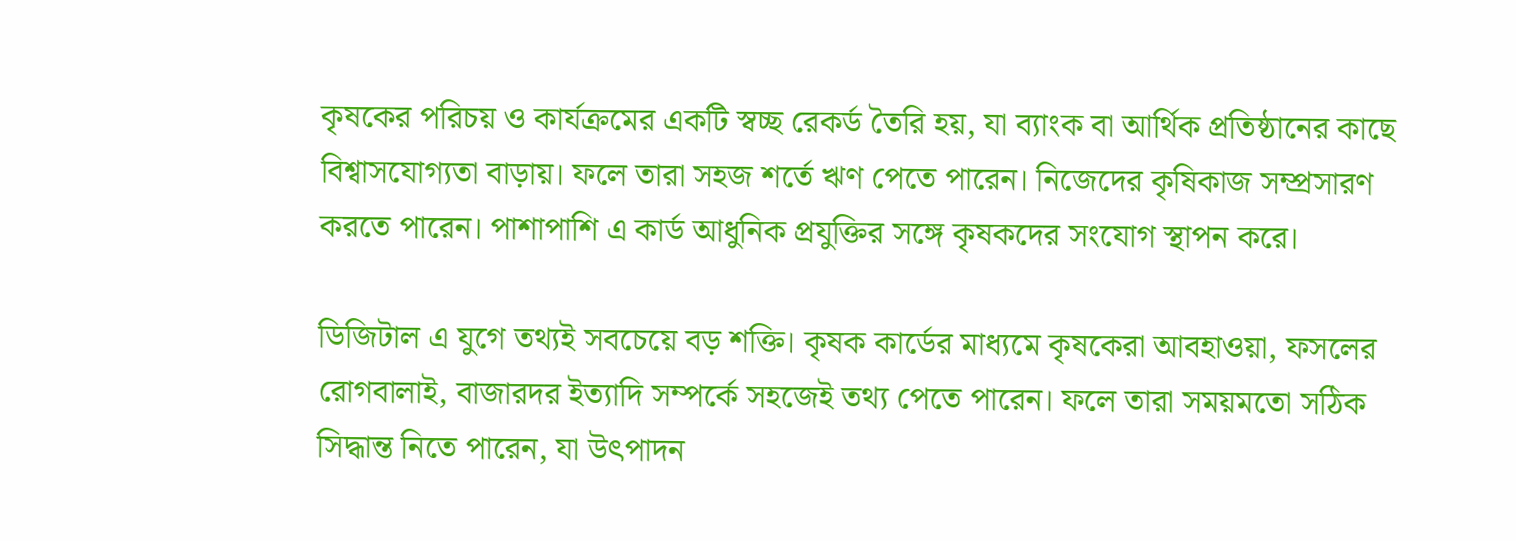কৃষকের পরিচয় ও কার্যক্রমের একটি স্বচ্ছ রেকর্ড তৈরি হয়, যা ব্যাংক বা আর্থিক প্রতিষ্ঠানের কাছে বিশ্বাসযোগ্যতা বাড়ায়। ফলে তারা সহজ শর্তে ঋণ পেতে পারেন। নিজেদের কৃষিকাজ সম্প্রসারণ করতে পারেন। পাশাপাশি এ কার্ড আধুনিক প্রযুক্তির সঙ্গে কৃষকদের সংযোগ স্থাপন করে।

ডিজিটাল এ যুগে তথ্যই সবচেয়ে বড় শক্তি। কৃষক কার্ডের মাধ্যমে কৃষকেরা আবহাওয়া, ফসলের রোগবালাই, বাজারদর ইত্যাদি সম্পর্কে সহজেই তথ্য পেতে পারেন। ফলে তারা সময়মতো সঠিক সিদ্ধান্ত নিতে পারেন, যা উৎপাদন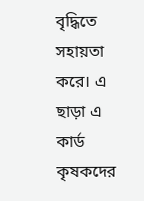বৃদ্ধিতে সহায়তা করে। এ ছাড়া এ কার্ড কৃষকদের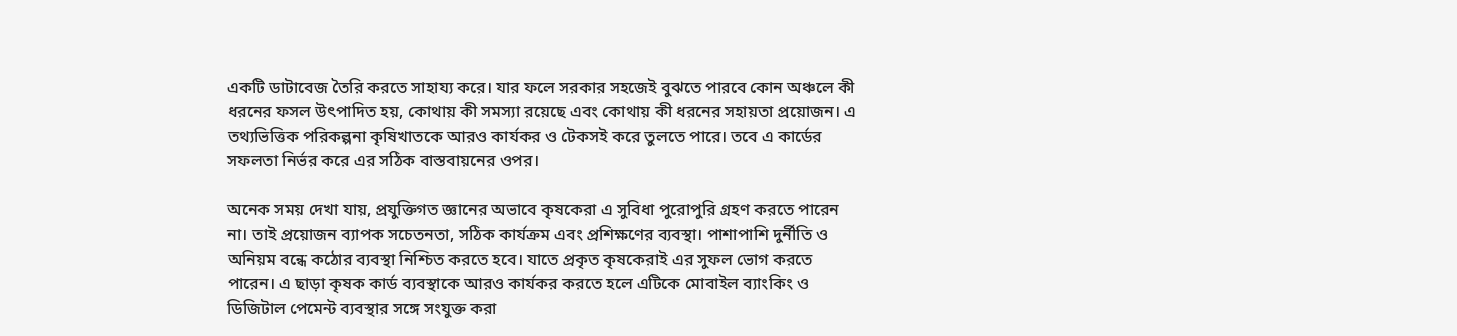একটি ডাটাবেজ তৈরি করতে সাহায্য করে। যার ফলে সরকার সহজেই বুঝতে পারবে কোন অঞ্চলে কী ধরনের ফসল উৎপাদিত হয়, কোথায় কী সমস্যা রয়েছে এবং কোথায় কী ধরনের সহায়তা প্রয়োজন। এ তথ্যভিত্তিক পরিকল্পনা কৃষিখাতকে আরও কার্যকর ও টেকসই করে তুলতে পারে। তবে এ কার্ডের সফলতা নির্ভর করে এর সঠিক বাস্তবায়নের ওপর।

অনেক সময় দেখা যায়, প্রযুক্তিগত জ্ঞানের অভাবে কৃষকেরা এ সুবিধা পুরোপুরি গ্রহণ করতে পারেন না। তাই প্রয়োজন ব্যাপক সচেতনতা, সঠিক কার্যক্রম এবং প্রশিক্ষণের ব্যবস্থা। পাশাপাশি দুর্নীতি ও অনিয়ম বন্ধে কঠোর ব্যবস্থা নিশ্চিত করতে হবে। যাতে প্রকৃত কৃষকেরাই এর সুফল ভোগ করতে পারেন। এ ছাড়া কৃষক কার্ড ব্যবস্থাকে আরও কার্যকর করতে হলে এটিকে মোবাইল ব্যাংকিং ও ডিজিটাল পেমেন্ট ব্যবস্থার সঙ্গে সংযুক্ত করা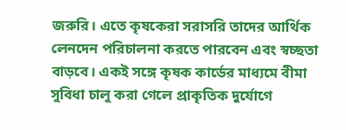জরুরি। এতে কৃষকেরা সরাসরি তাদের আর্থিক লেনদেন পরিচালনা করতে পারবেন এবং স্বচ্ছতা বাড়বে। একই সঙ্গে কৃষক কার্ডের মাধ্যমে বীমা সুবিধা চালু করা গেলে প্রাকৃতিক দুর্যোগে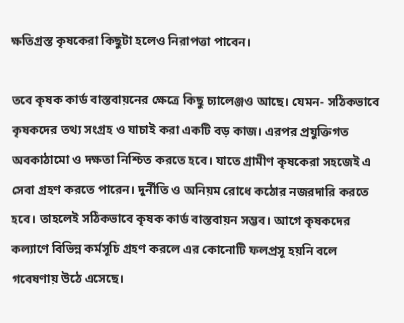ক্ষতিগ্রস্ত কৃষকেরা কিছুটা হলেও নিরাপত্তা পাবেন।

তবে কৃষক কার্ড বাস্তবায়নের ক্ষেত্রে কিছু চ্যালেঞ্জও আছে। যেমন- সঠিকভাবে কৃষকদের তথ্য সংগ্রহ ও যাচাই করা একটি বড় কাজ। এরপর প্রযুক্তিগত অবকাঠামো ও দক্ষতা নিশ্চিত করতে হবে। যাতে গ্রামীণ কৃষকেরা সহজেই এ সেবা গ্রহণ করতে পারেন। দুর্নীতি ও অনিয়ম রোধে কঠোর নজরদারি করতে হবে। তাহলেই সঠিকভাবে কৃষক কার্ড বাস্তবায়ন সম্ভব। আগে কৃষকদের কল্যাণে বিভিন্ন কর্মসূচি গ্রহণ করলে এর কোনোটি ফলপ্রসূ হয়নি বলে গবেষণায় উঠে এসেছে।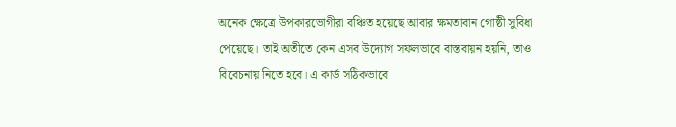অনেক ক্ষেত্রে উপকারভোগীরা বঞ্চিত হয়েছে আবার ক্ষমতাবান গোষ্ঠী সুবিধা পেয়েছে। তাই অতীতে কেন এসব উদ্যোগ সফলভাবে বাস্তবায়ন হয়নি, তাও বিবেচনায় নিতে হবে। এ কার্ড সঠিকভাবে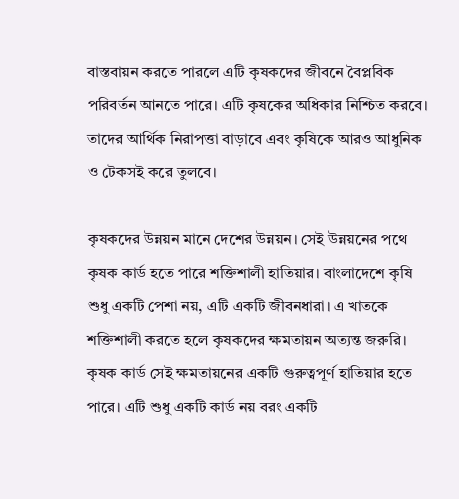বাস্তবায়ন করতে পারলে এটি কৃষকদের জীবনে বৈপ্লবিক পরিবর্তন আনতে পারে। এটি কৃষকের অধিকার নিশ্চিত করবে। তাদের আর্থিক নিরাপত্তা বাড়াবে এবং কৃষিকে আরও আধুনিক ও টেকসই করে তুলবে।

কৃষকদের উন্নয়ন মানে দেশের উন্নয়ন। সেই উন্নয়নের পথে কৃষক কার্ড হতে পারে শক্তিশালী হাতিয়ার। বাংলাদেশে কৃষি শুধু একটি পেশা নয়, এটি একটি জীবনধারা। এ খাতকে শক্তিশালী করতে হলে কৃষকদের ক্ষমতায়ন অত্যন্ত জরুরি। কৃষক কার্ড সেই ক্ষমতায়নের একটি গুরুত্বপূর্ণ হাতিয়ার হতে পারে। এটি শুধু একটি কার্ড নয় বরং একটি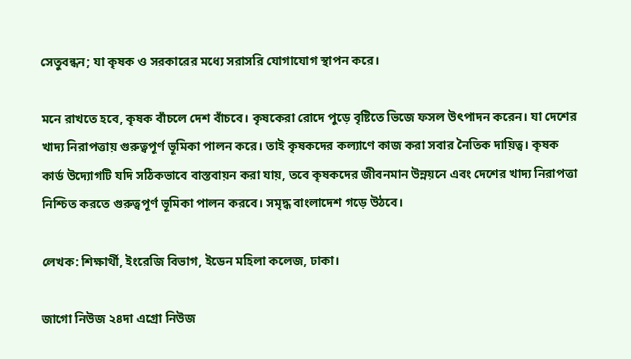সেতুবন্ধন; যা কৃষক ও সরকারের মধ্যে সরাসরি যোগাযোগ স্থাপন করে।

মনে রাখতে হবে, কৃষক বাঁচলে দেশ বাঁচবে। কৃষকেরা রোদে পুড়ে বৃষ্টিতে ভিজে ফসল উৎপাদন করেন। যা দেশের খাদ্য নিরাপত্তায় গুরুত্বপূর্ণ ভূমিকা পালন করে। তাই কৃষকদের কল্যাণে কাজ করা সবার নৈতিক দায়িত্ব। কৃষক কার্ড উদ্যোগটি যদি সঠিকভাবে বাস্তবায়ন করা যায়, তবে কৃষকদের জীবনমান উন্নয়নে এবং দেশের খাদ্য নিরাপত্তা নিশ্চিত করতে গুরুত্বপূর্ণ ভূমিকা পালন করবে। সমৃদ্ধ বাংলাদেশ গড়ে উঠবে।

লেখক: শিক্ষার্থী, ইংরেজি বিভাগ, ইডেন মহিলা কলেজ, ঢাকা।

জাগো নিউজ ২৪দা এগ্রো নিউজ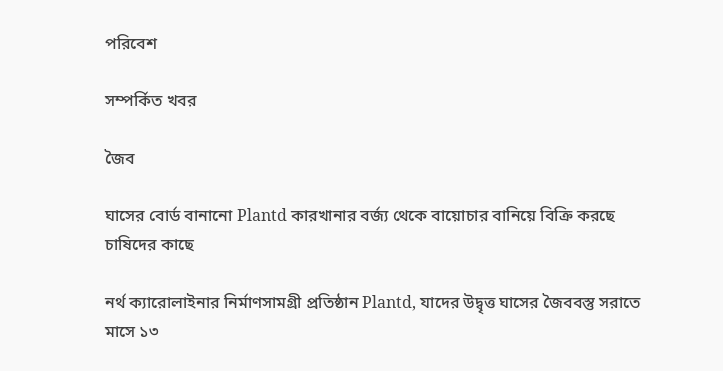পরিবেশ

সম্পর্কিত খবর

জৈব

ঘাসের বোর্ড বানানো Plantd কারখানার বর্জ্য থেকে বায়োচার বানিয়ে বিক্রি করছে চাষিদের কাছে

নর্থ ক্যারোলাইনার নির্মাণসামগ্রী প্রতিষ্ঠান Plantd, যাদের উদ্বৃত্ত ঘাসের জৈববস্তু সরাতে মাসে ১৩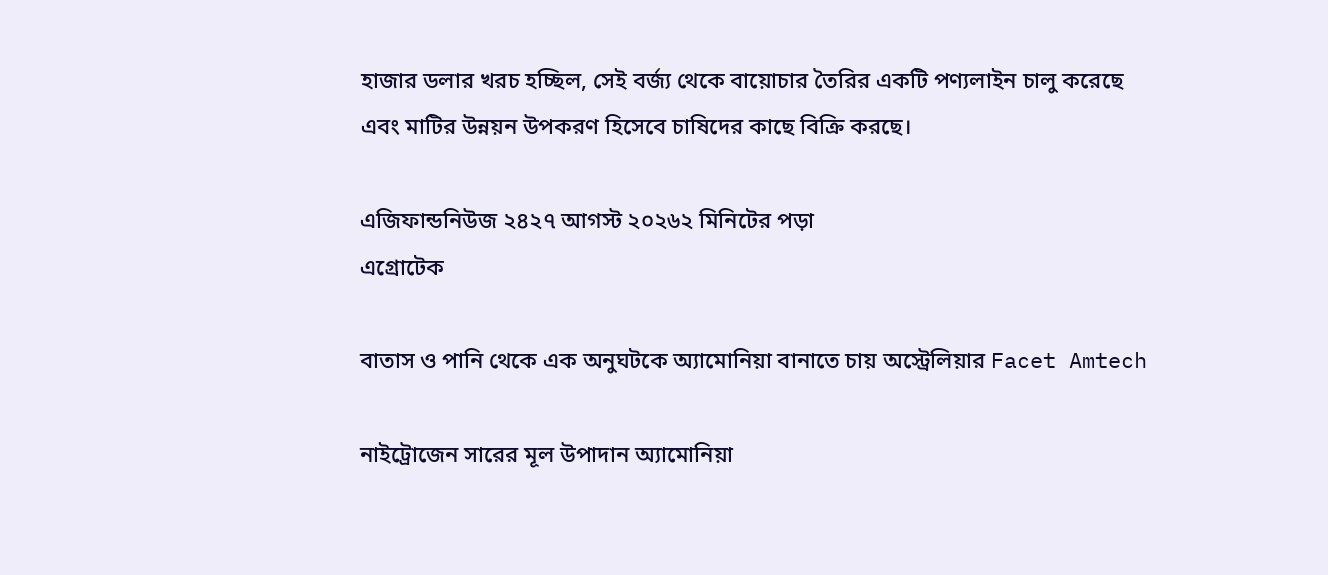হাজার ডলার খরচ হচ্ছিল, সেই বর্জ্য থেকে বায়োচার তৈরির একটি পণ্যলাইন চালু করেছে এবং মাটির উন্নয়ন উপকরণ হিসেবে চাষিদের কাছে বিক্রি করছে।

এজিফান্ডনিউজ ২৪২৭ আগস্ট ২০২৬২ মিনিটের পড়া
এগ্রোটেক

বাতাস ও পানি থেকে এক অনুঘটকে অ্যামোনিয়া বানাতে চায় অস্ট্রেলিয়ার Facet Amtech

নাইট্রোজেন সারের মূল উপাদান অ্যামোনিয়া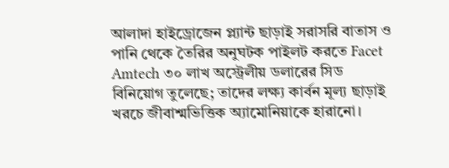আলাদা হাইড্রোজেন প্ল্যান্ট ছাড়াই সরাসরি বাতাস ও পানি থেকে তৈরির অনুঘটক পাইলট করতে Facet Amtech ৩০ লাখ অস্ট্রেলীয় ডলারের সিড বিনিয়োগ তুলেছে; তাদের লক্ষ্য কার্বন মূল্য ছাড়াই খরচে জীবাশ্মভিত্তিক অ্যামোনিয়াকে হারানো।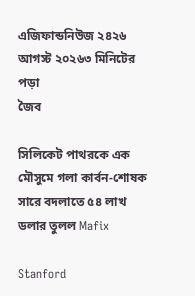এজিফান্ডনিউজ ২৪২৬ আগস্ট ২০২৬৩ মিনিটের পড়া
জৈব

সিলিকেট পাথরকে এক মৌসুমে গলা কার্বন-শোষক সারে বদলাতে ৫৪ লাখ ডলার তুলল Mafix

Stanford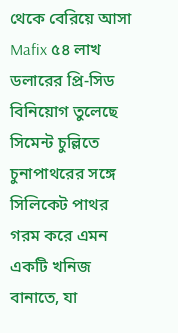থেকে বেরিয়ে আসা Mafix ৫৪ লাখ ডলারের প্রি-সিড বিনিয়োগ তুলেছে সিমেন্ট চুল্লিতে চুনাপাথরের সঙ্গে সিলিকেট পাথর গরম করে এমন একটি খনিজ বানাতে, যা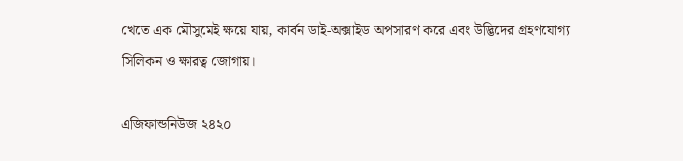খেতে এক মৌসুমেই ক্ষয়ে যায়, কার্বন ডাই-অক্সাইড অপসারণ করে এবং উদ্ভিদের গ্রহণযোগ্য সিলিকন ও ক্ষারত্ব জোগায়।

এজিফান্ডনিউজ ২৪২০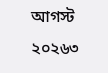আগস্ট ২০২৬৩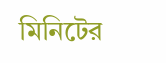মিনিটের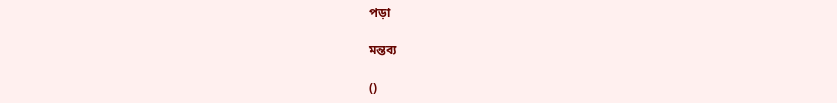পড়া

মন্তব্য

()